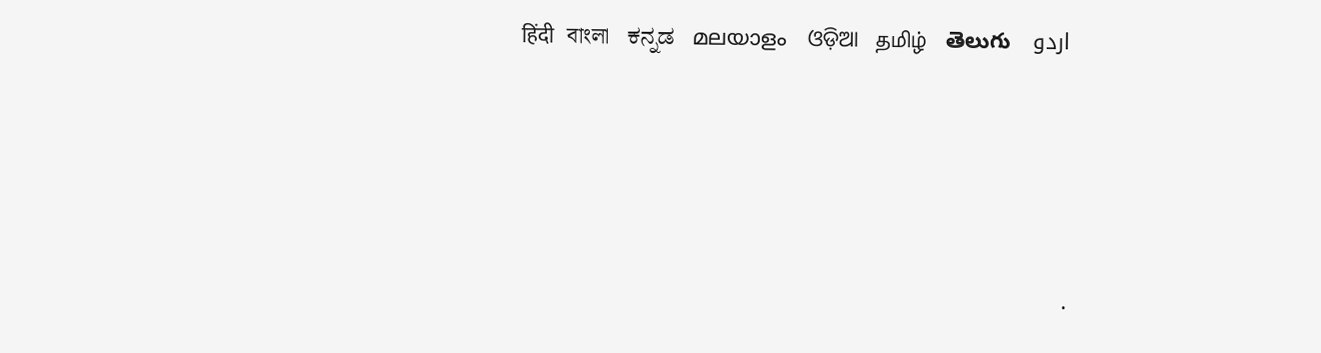اردو   हिंदी   বাংলা   ಕನ್ನಡ   മലയാളം   ଓଡ଼ିଆ   தமிழ்   తెలుగు




.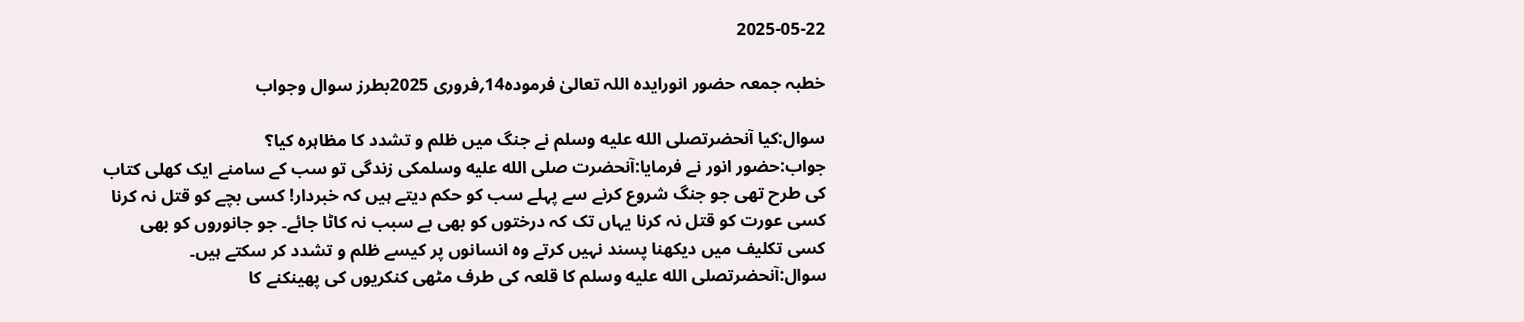2025-05-22

خطبہ جمعہ حضور انورایدہ اللہ تعالیٰ فرمودہ14؍فروری 2025بطرز سوال وجواب

سوال:کیا آنحضرتصلى الله عليه وسلم نے جنگ میں ظلم و تشدد کا مظاہرہ کیا؟
جواب:حضور انور نے فرمایا:آنحضرت صلى الله عليه وسلمکی زندگی تو سب کے سامنے ایک کھلی کتاب کی طرح تھی جو جنگ شروع کرنے سے پہلے سب کو حکم دیتے ہیں کہ خبردار! کسی بچے کو قتل نہ کرنا کسی عورت کو قتل نہ کرنا یہاں تک کہ درختوں کو بھی بے سبب نہ کاٹا جائے۔ جو جانوروں کو بھی کسی تکلیف میں دیکھنا پسند نہیں کرتے وہ انسانوں پر کیسے ظلم و تشدد کر سکتے ہیں۔
سوال:آنحضرتصلى الله عليه وسلم کا قلعہ کی طرف مٹھی کنکریوں کی پھینکنے کا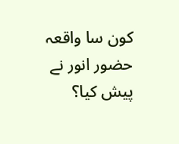کون سا واقعہ حضور انور نے پیش کیا؟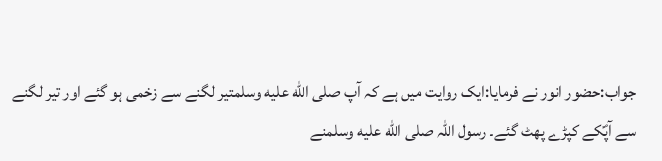جواب:حضور انور نے فرمایا:ایک روایت میں ہے کہ آپ صلى الله عليه وسلمتیر لگنے سے زخمی ہو گئے اور تیر لگنے سے آپؐکے کپڑے پھٹ گئے۔ رسول اللہ صلى الله عليه وسلمنے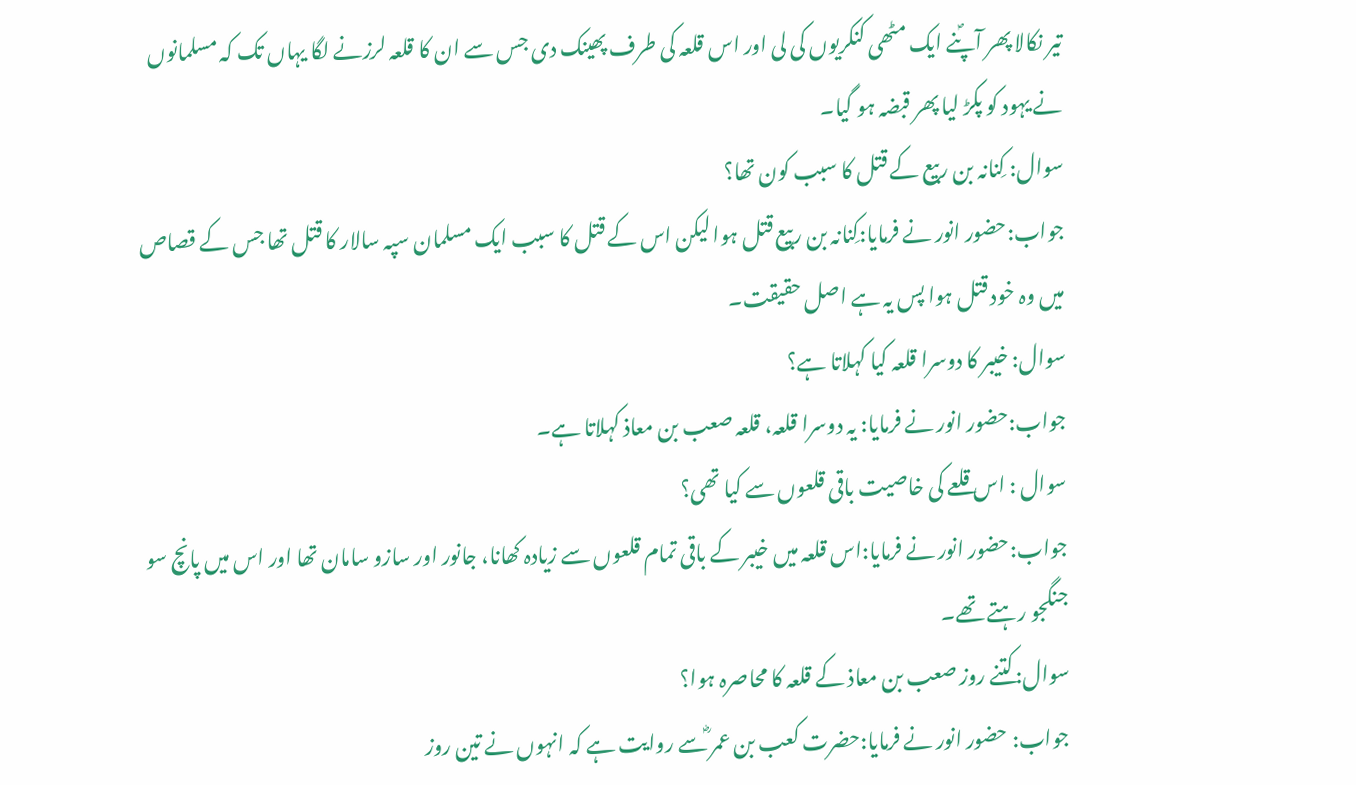تیر نکالا پھر آپؐنے ایک مٹھی کنکریوں کی لی اور اس قلعہ کی طرف پھینک دی جس سے ان کا قلعہ لرزنے لگا یہاں تک کہ مسلمانوں نے یہود کو پکڑ لیا پھر قبضہ ہو گیا۔
سوال: کِنانہ بن ربیع کے قتل کا سبب کون تھا؟
جواب:حضور انور نے فرمایا:کِنانہ بن ربیع قتل ہوا لیکن اس کے قتل کا سبب ایک مسلمان سپہ سالار کا قتل تھا جس کے قصاص میں وہ خود قتل ہوا پس یہ ہے اصل حقیقت۔
سوال: خیبر کا دوسرا قلعہ کیا کہلاتا ہے؟
جواب:حضور انور نے فرمایا: یہ دوسرا قلعہ، قلعہ صعب بن معاذ کہلاتا ہے۔
سوال : اس قلعے کی خاصیت باقی قلعوں سے کیا تھی؟
جواب:حضور انور نے فرمایا:اس قلعہ میں خیبر کے باقی تمام قلعوں سے زیادہ کھانا، جانور اور سازو سامان تھا اور اس میں پانچ سو جنگجو رہتے تھے۔
سوال:کتنے روز صعب بن معاذ کے قلعہ کا محاصرہ ہوا؟
جواب: حضور انور نے فرمایا:حضرت کعب بن عمر ؓسے روایت ہے کہ انہوں نے تین روز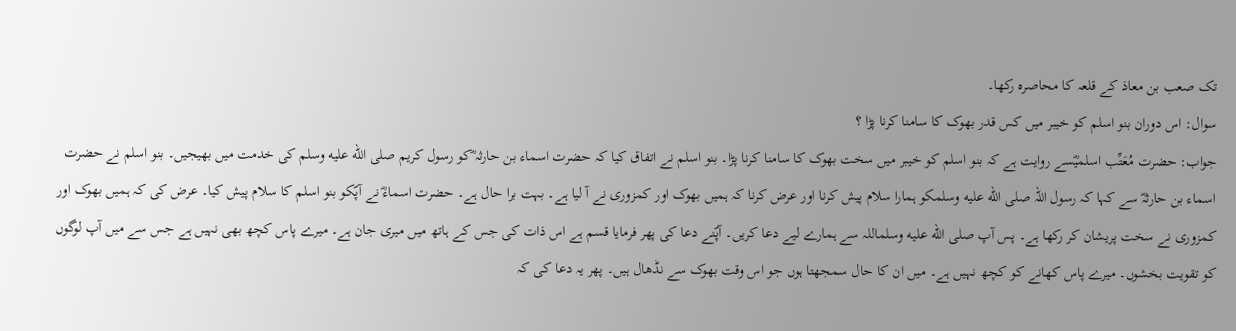تک صعب بن معاذ کے قلعہ کا محاصرہ رکھا۔
سوال: اس دوران بنو اسلم کو خیبر میں کس قدر بھوک کا سامنا کرنا پڑا ؟
جواب: حضرت مُعَتِّب اسلمیؓسے روایت ہے کہ بنو اسلم کو خیبر میں سخت بھوک کا سامنا کرنا پڑا۔ بنو اسلم نے اتفاق کیا کہ حضرت اسماء بن حارثہ ؓکو رسول کریم صلى الله عليه وسلم کی خدمت میں بھیجیں۔ بنو اسلم نے حضرت اسماء بن حارثہؓ سے کہا کہ رسول اللہ صلى الله عليه وسلمکو ہمارا سلام پیش کرنا اور عرض کرنا کہ ہمیں بھوک اور کمزوری نے آ لیا ہے۔ بہت برا حال ہے۔ حضرت اسماءؓ نے آپؐکو بنو اسلم کا سلام پیش کیا۔ عرض کی کہ ہمیں بھوک اور کمزوری نے سخت پریشان کر رکھا ہے۔ پس آپ صلى الله عليه وسلماللہ سے ہمارے لیے دعا کریں۔ آپؐنے دعا کی پھر فرمایا قسم ہے اس ذات کی جس کے ہاتھ میں میری جان ہے۔ میرے پاس کچھ بھی نہیں ہے جس سے میں آپ لوگوں کو تقویت بخشوں۔ میرے پاس کھانے کو کچھ نہیں ہے۔ میں ان کا حال سمجھتا ہوں جو اس وقت بھوک سے نڈھال ہیں۔ پھر یہ دعا کی کہ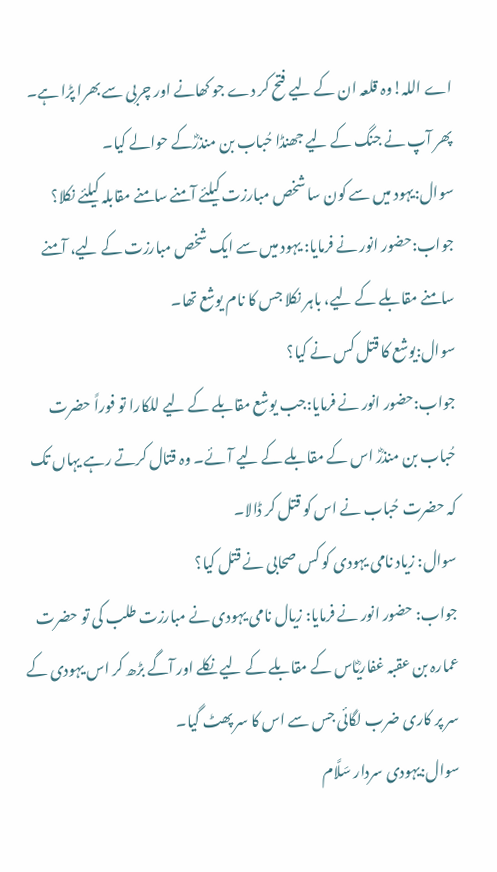اے اللہ!وہ قلعہ ان کے لیے فتح کر دے جو کھانے اور چربی سے بھرا پڑا ہے۔ پھر آپ نے جنگ کے لیے جھنڈا حُباب بن منذرؓکے حوالے کیا۔
سوال:یہود میں سے کون سا شخص مبارزت کیلئے آمنے سامنے مقابلہ کیلئے نکلا؟
جواب:حضور انور نے فرمایا: یہود میں سے ایک شخص مبارزت کے لیے، آمنے سامنے مقابلے کے لیے، باہر نکلا جس کا نام یوشع تھا۔
سوال:یوشع کا قتل کس نے کیا؟
جواب:حضور انور نے فرمایا:جب یوشع مقابلے کے لیے للکارا تو فوراً حضرت حُباب بن منذرؓ اس کے مقابلے کے لیے آئے۔ وہ قتال کرتے رہے یہاں تک کہ حضرت حُباب نے اس کو قتل کر ڈالا۔
سوال: زیاد نامی یہودی کو کس صحابی نے قتل کیا؟
جواب: حضور انور نے فرمایا: زیال نامی یہودی نے مبارزت طلب کی تو حضرت عمارہ بن عقبہ غفاریؓاس کے مقابلے کے لیے نکلے اور آگے بڑھ کر اس یہودی کے سر پر کاری ضرب لگائی جس سے اس کا سر پھٹ گیا۔
سوال:یہودی سردار سَلَّام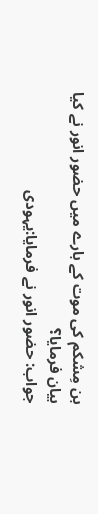بن مِشکم کی موت کے بارے میں حضور انور نے کیا بیان فرمایا؟
جواب: حضور انور نے فرمایا:یہودی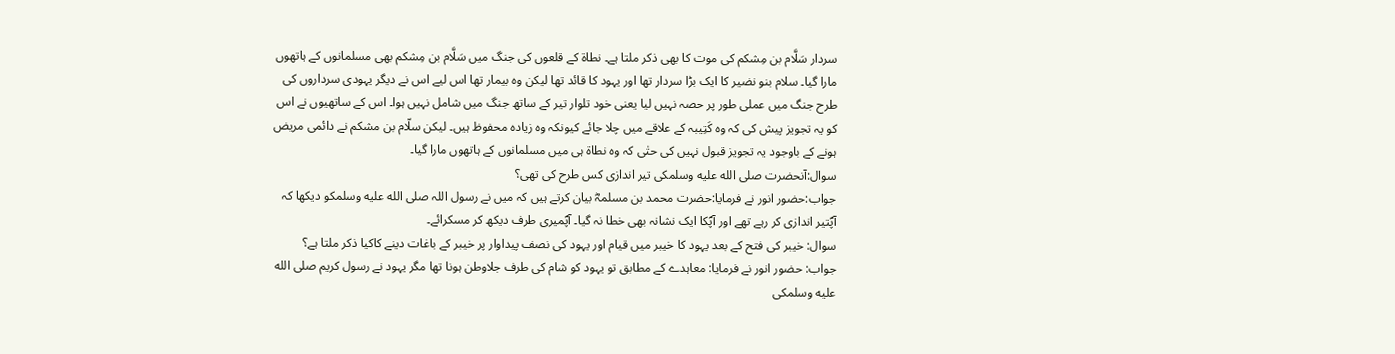سردار سَلَّام بن مِشکم کی موت کا بھی ذکر ملتا ہے۔ نطاۃ کے قلعوں کی جنگ میں سَلَّام بن مِشکم بھی مسلمانوں کے ہاتھوں مارا گیا۔ سلام بنو نضیر کا ایک بڑا سردار تھا اور یہود کا قائد تھا لیکن وہ بیمار تھا اس لیے اس نے دیگر یہودی سرداروں کی طرح جنگ میں عملی طور پر حصہ نہیں لیا یعنی خود تلوار تیر کے ساتھ جنگ میں شامل نہیں ہوا۔ اس کے ساتھیوں نے اس کو یہ تجویز پیش کی کہ وہ کَتِیبہ کے علاقے میں چلا جائے کیونکہ وہ زیادہ محفوظ ہیں۔ لیکن سلّام بن مشکم نے دائمی مریض ہونے کے باوجود یہ تجویز قبول نہیں کی حتٰی کہ وہ نطاۃ ہی میں مسلمانوں کے ہاتھوں مارا گیا۔
سوال:آنحضرت صلى الله عليه وسلمکی تیر اندازی کس طرح کی تھی؟
جواب:حضور انور نے فرمایا:حضرت محمد بن مسلمہؓ بیان کرتے ہیں کہ میں نے رسول اللہ صلى الله عليه وسلمکو دیکھا کہ آپؐتیر اندازی کر رہے تھے اور آپؐکا ایک نشانہ بھی خطا نہ گیا۔ آپؐمیری طرف دیکھ کر مسکرائے۔
سوال: خیبر کی فتح کے بعد یہود کا خیبر میں قیام اور یہود کی نصف پیداوار پر خیبر کے باغات دینے کاکیا ذکر ملتا ہے؟
جواب: حضور انور نے فرمایا: معاہدے کے مطابق تو یہود کو شام کی طرف جلاوطن ہونا تھا مگر یہود نے رسول کریم صلى الله عليه وسلمکی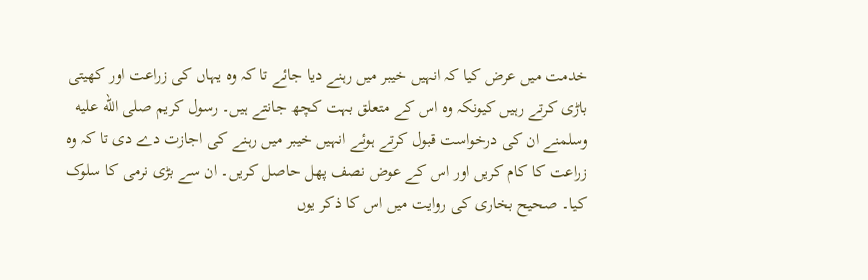خدمت میں عرض کیا کہ انہیں خیبر میں رہنے دیا جائے تا کہ وہ یہاں کی زراعت اور کھیتی باڑی کرتے رہیں کیونکہ وہ اس کے متعلق بہت کچھ جانتے ہیں۔ رسول کریم صلى الله عليه وسلمنے ان کی درخواست قبول کرتے ہوئے انہیں خیبر میں رہنے کی اجازت دے دی تا کہ وہ زراعت کا کام کریں اور اس کے عوض نصف پھل حاصل کریں۔ ان سے بڑی نرمی کا سلوک کیا۔ صحیح بخاری کی روایت میں اس کا ذکر یوں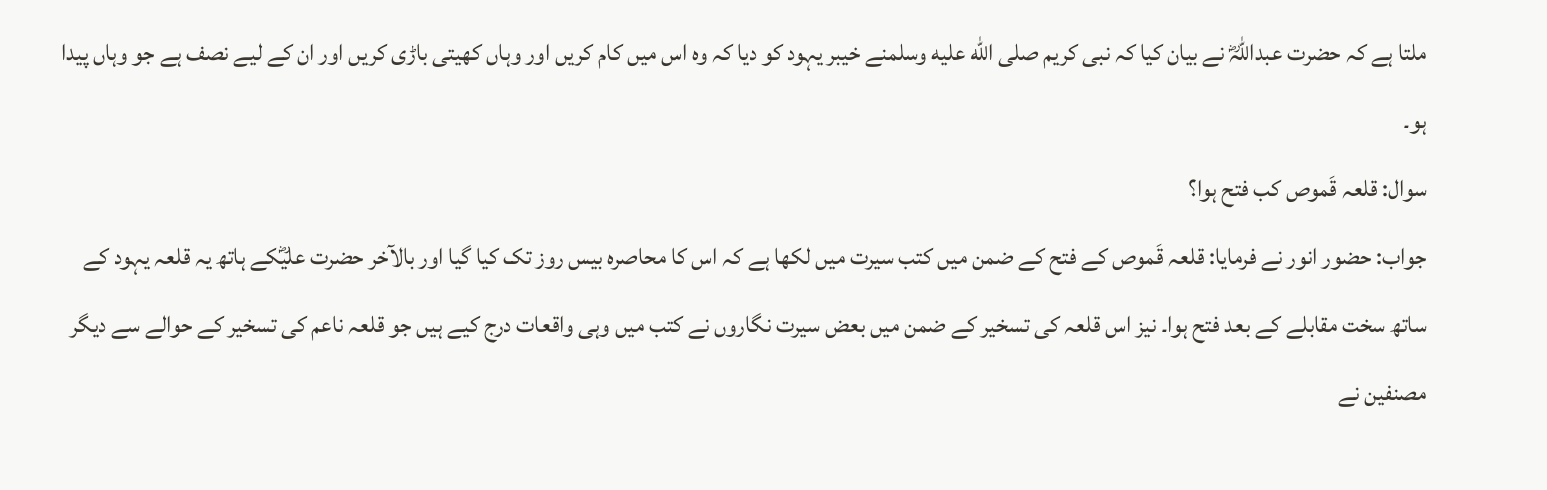ملتا ہے کہ حضرت عبداللہؓ نے بیان کیا کہ نبی کریم صلى الله عليه وسلمنے خیبر یہود کو دیا کہ وہ اس میں کام کریں اور وہاں کھیتی باڑی کریں اور ان کے لیے نصف ہے جو وہاں پیدا ہو۔
سوال: قلعہ قَموص کب فتح ہوا؟
جواب: حضور انور نے فرمایا: قلعہ قَموص کے فتح کے ضمن میں کتب سیرت میں لکھا ہے کہ اس کا محاصرہ بیس روز تک کیا گیا اور بالآخر حضرت علیؓکے ہاتھ یہ قلعہ یہود کے ساتھ سخت مقابلے کے بعد فتح ہوا۔ نیز اس قلعہ کی تسخیر کے ضمن میں بعض سیرت نگاروں نے کتب میں وہی واقعات درج کیے ہیں جو قلعہ ناعم کی تسخیر کے حوالے سے دیگر مصنفین نے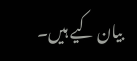بیان کیے ہیں۔